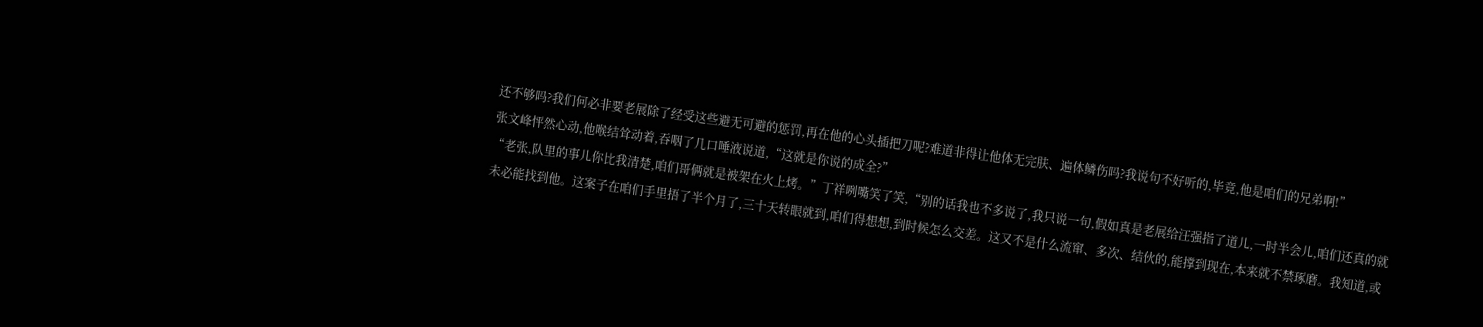还不够吗?我们何必非要老展除了经受这些避无可避的惩罚,再在他的心头插把刀呢?难道非得让他体无完肤、遍体鳞伤吗?我说句不好听的,毕竟,他是咱们的兄弟啊!”
张文峰怦然心动,他喉结耸动着,吞咽了几口唾液说道,“这就是你说的成全?”
“老张,队里的事儿你比我清楚,咱们哥俩就是被架在火上烤。”丁祥咧嘴笑了笑,“别的话我也不多说了,我只说一句,假如真是老展给汪强指了道儿,一时半会儿,咱们还真的就未必能找到他。这案子在咱们手里捂了半个月了,三十天转眼就到,咱们得想想,到时候怎么交差。这又不是什么流窜、多次、结伙的,能撑到现在,本来就不禁琢磨。我知道,或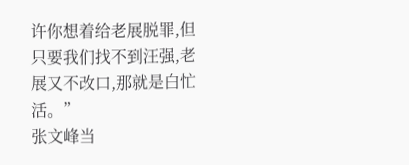许你想着给老展脱罪,但只要我们找不到汪强,老展又不改口,那就是白忙活。”
张文峰当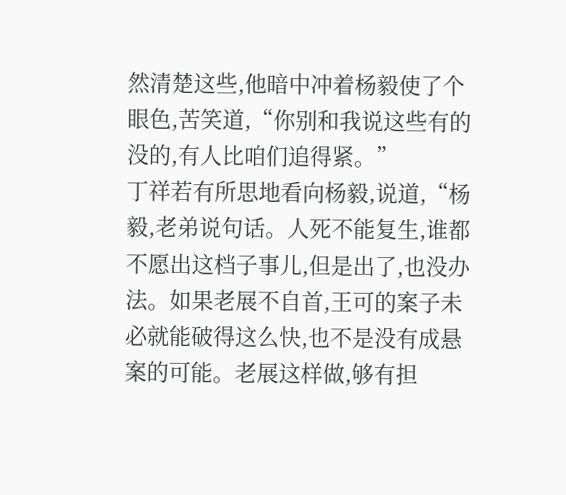然清楚这些,他暗中冲着杨毅使了个眼色,苦笑道,“你别和我说这些有的没的,有人比咱们追得紧。”
丁祥若有所思地看向杨毅,说道,“杨毅,老弟说句话。人死不能复生,谁都不愿出这档子事儿,但是出了,也没办法。如果老展不自首,王可的案子未必就能破得这么快,也不是没有成悬案的可能。老展这样做,够有担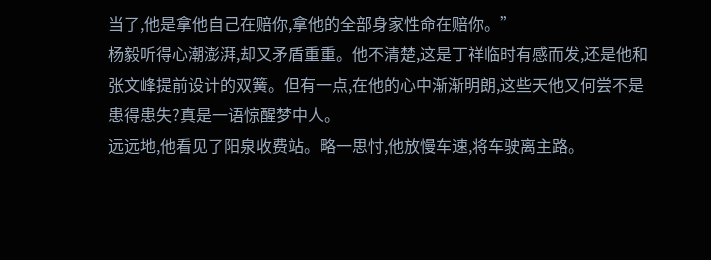当了,他是拿他自己在赔你,拿他的全部身家性命在赔你。”
杨毅听得心潮澎湃,却又矛盾重重。他不清楚,这是丁祥临时有感而发,还是他和张文峰提前设计的双簧。但有一点,在他的心中渐渐明朗,这些天他又何尝不是患得患失?真是一语惊醒梦中人。
远远地,他看见了阳泉收费站。略一思忖,他放慢车速,将车驶离主路。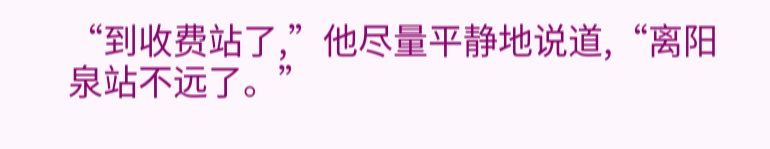“到收费站了,”他尽量平静地说道,“离阳泉站不远了。”